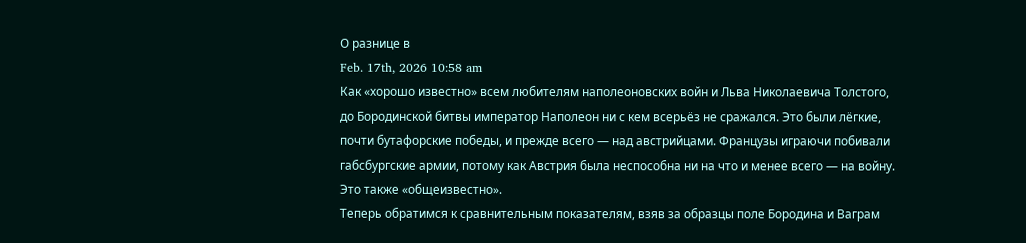О разнице в
Feb. 17th, 2026 10:58 am
Как «хорошо известно» всем любителям наполеоновских войн и Льва Николаевича Толстого, до Бородинской битвы император Наполеон ни с кем всерьёз не сражался. Это были лёгкие, почти бутафорские победы, и прежде всего — над австрийцами. Французы играючи побивали габсбургские армии, потому как Австрия была неспособна ни на что и менее всего — на войну. Это также «общеизвестно».
Теперь обратимся к сравнительным показателям, взяв за образцы поле Бородина и Ваграм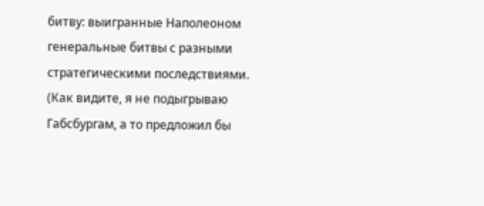битву: выигранные Наполеоном генеральные битвы с разными стратегическими последствиями. (Как видите, я не подыгрываю Габсбургам, а то предложил бы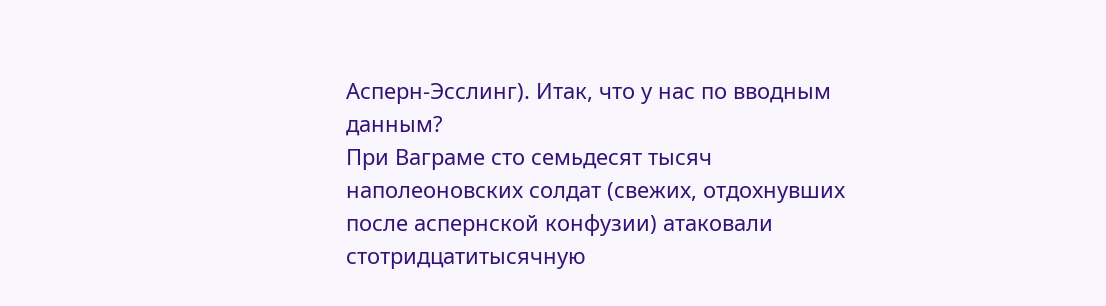Асперн-Эсслинг). Итак, что у нас по вводным данным?
При Ваграме сто семьдесят тысяч наполеоновских солдат (свежих, отдохнувших после аспернской конфузии) атаковали стотридцатитысячную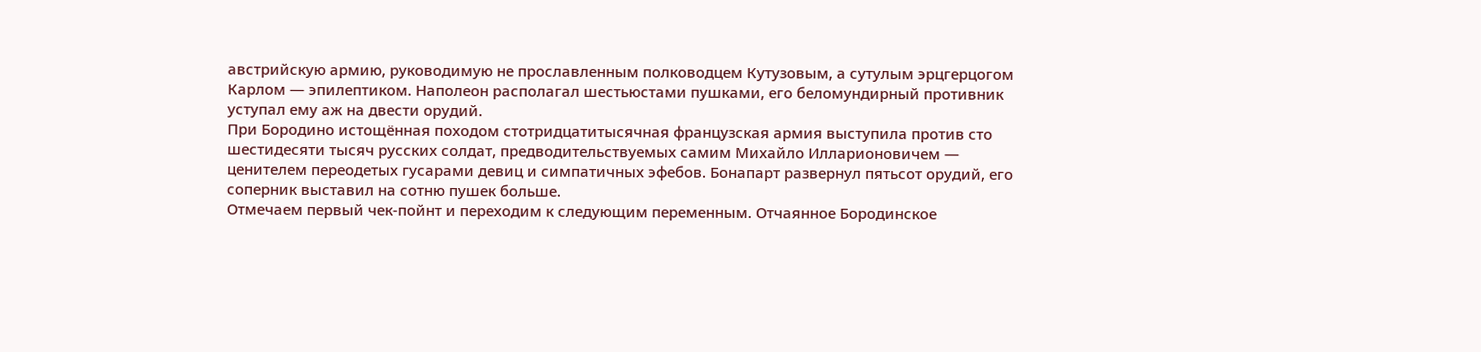австрийскую армию, руководимую не прославленным полководцем Кутузовым, а сутулым эрцгерцогом Карлом — эпилептиком. Наполеон располагал шестьюстами пушками, его беломундирный противник уступал ему аж на двести орудий.
При Бородино истощённая походом стотридцатитысячная французская армия выступила против сто шестидесяти тысяч русских солдат, предводительствуемых самим Михайло Илларионовичем — ценителем переодетых гусарами девиц и симпатичных эфебов. Бонапарт развернул пятьсот орудий, его соперник выставил на сотню пушек больше.
Отмечаем первый чек-пойнт и переходим к следующим переменным. Отчаянное Бородинское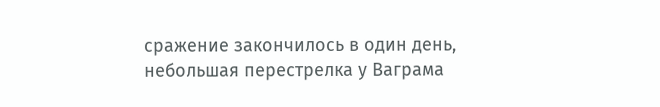сражение закончилось в один день, небольшая перестрелка у Ваграма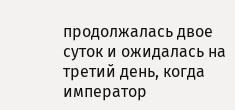продолжалась двое суток и ожидалась на третий день, когда император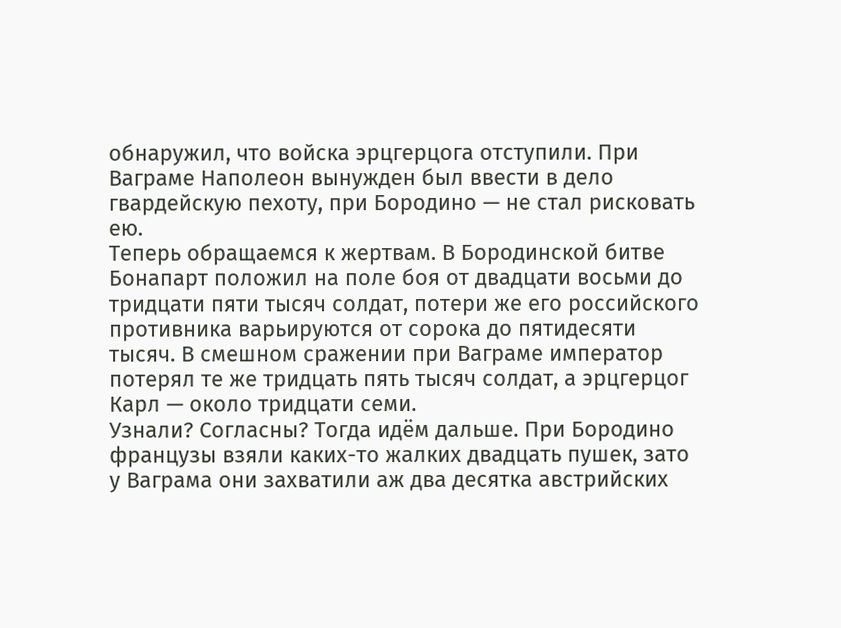обнаружил, что войска эрцгерцога отступили. При Ваграме Наполеон вынужден был ввести в дело гвардейскую пехоту, при Бородино — не стал рисковать ею.
Теперь обращаемся к жертвам. В Бородинской битве Бонапарт положил на поле боя от двадцати восьми до тридцати пяти тысяч солдат, потери же его российского противника варьируются от сорока до пятидесяти тысяч. В смешном сражении при Ваграме император потерял те же тридцать пять тысяч солдат, а эрцгерцог Карл — около тридцати семи.
Узнали? Согласны? Тогда идём дальше. При Бородино французы взяли каких-то жалких двадцать пушек, зато у Ваграма они захватили аж два десятка австрийских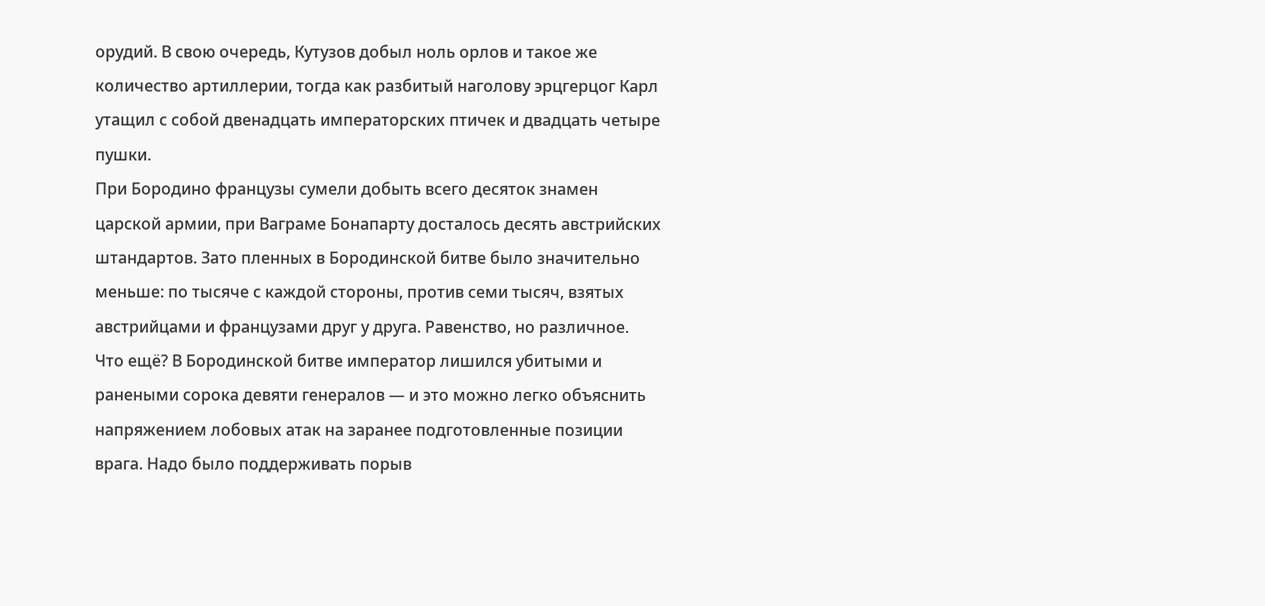орудий. В свою очередь, Кутузов добыл ноль орлов и такое же количество артиллерии, тогда как разбитый наголову эрцгерцог Карл утащил с собой двенадцать императорских птичек и двадцать четыре пушки.
При Бородино французы сумели добыть всего десяток знамен царской армии, при Ваграме Бонапарту досталось десять австрийских штандартов. Зато пленных в Бородинской битве было значительно меньше: по тысяче с каждой стороны, против семи тысяч, взятых австрийцами и французами друг у друга. Равенство, но различное.
Что ещё? В Бородинской битве император лишился убитыми и ранеными сорока девяти генералов — и это можно легко объяснить напряжением лобовых атак на заранее подготовленные позиции врага. Надо было поддерживать порыв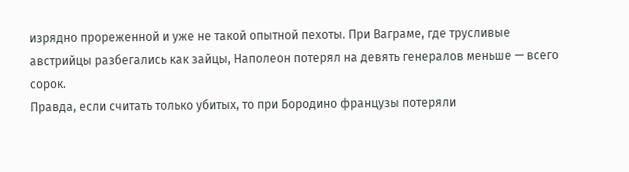изрядно прореженной и уже не такой опытной пехоты. При Ваграме, где трусливые австрийцы разбегались как зайцы, Наполеон потерял на девять генералов меньше — всего сорок.
Правда, если считать только убитых, то при Бородино французы потеряли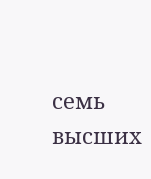семь высших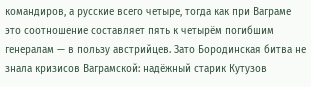командиров, а русские всего четыре, тогда как при Ваграме это соотношение составляет пять к четырём погибшим генералам — в пользу австрийцев. Зато Бородинская битва не знала кризисов Ваграмской: надёжный старик Кутузов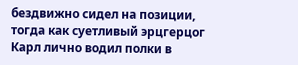бездвижно сидел на позиции, тогда как суетливый эрцгерцог Карл лично водил полки в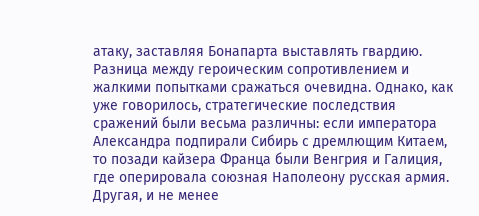атаку, заставляя Бонапарта выставлять гвардию.
Разница между героическим сопротивлением и жалкими попытками сражаться очевидна. Однако, как уже говорилось, стратегические последствия сражений были весьма различны: если императора Александра подпирали Сибирь с дремлющим Китаем, то позади кайзера Франца были Венгрия и Галиция, где оперировала союзная Наполеону русская армия.
Другая, и не менее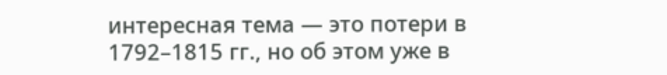интересная тема — это потери в 1792–1815 гг., но об этом уже в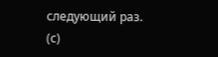следующий раз.
(с)